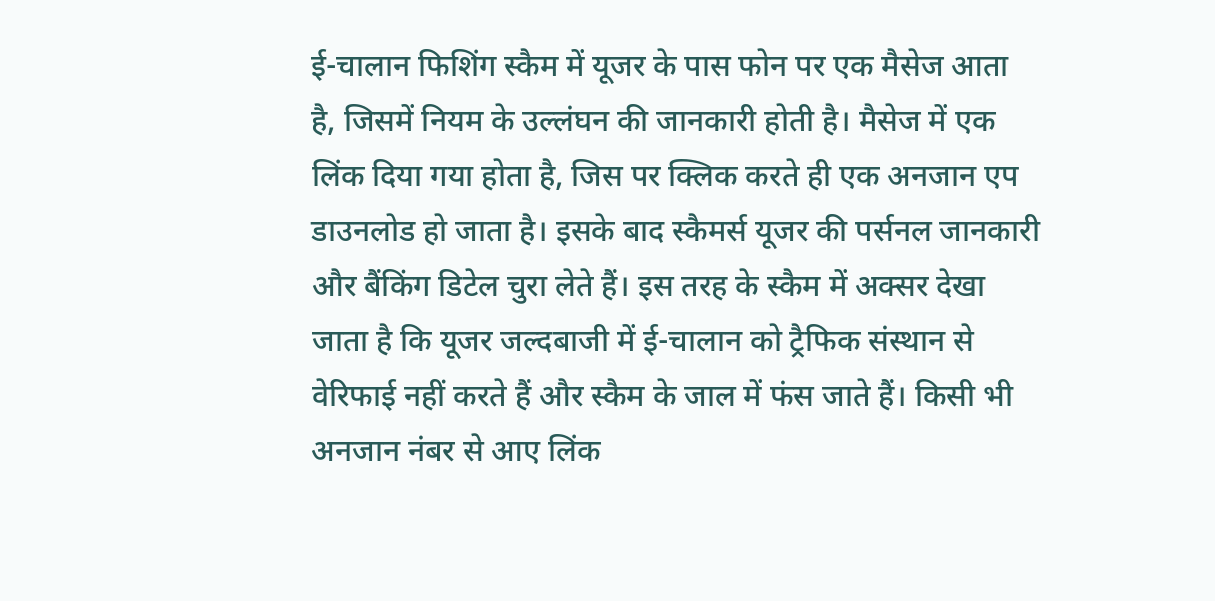ई-चालान फिशिंग स्कैम में यूजर के पास फोन पर एक मैसेज आता है, जिसमें नियम के उल्लंघन की जानकारी होती है। मैसेज में एक लिंक दिया गया होता है, जिस पर क्लिक करते ही एक अनजान एप डाउनलोड हो जाता है। इसके बाद स्कैमर्स यूजर की पर्सनल जानकारी और बैंकिंग डिटेल चुरा लेते हैं। इस तरह के स्कैम में अक्सर देखा जाता है कि यूजर जल्दबाजी में ई-चालान को ट्रैफिक संस्थान से वेरिफाई नहीं करते हैं और स्कैम के जाल में फंस जाते हैं। किसी भी अनजान नंबर से आए लिंक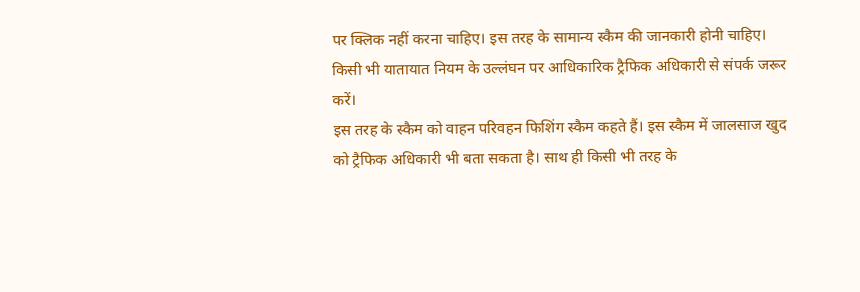पर क्लिक नहीं करना चाहिए। इस तरह के सामान्य स्कैम की जानकारी होनी चाहिए। किसी भी यातायात नियम के उल्लंघन पर आधिकारिक ट्रैफिक अधिकारी से संपर्क जरूर करें।
इस तरह के स्कैम को वाहन परिवहन फिशिंग स्कैम कहते हैं। इस स्कैम में जालसाज खुद को ट्रैफिक अधिकारी भी बता सकता है। साथ ही किसी भी तरह के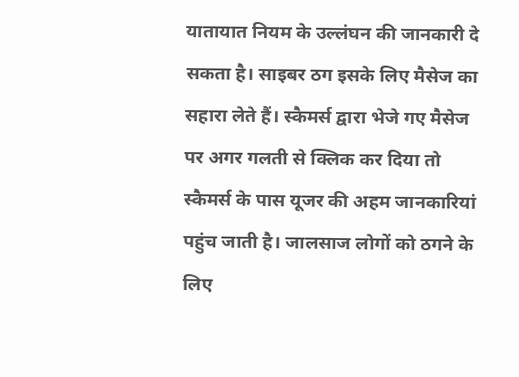यातायात नियम के उल्लंघन की जानकारी दे सकता है। साइबर ठग इसके लिए मैसेज का सहारा लेते हैं। स्कैमर्स द्वारा भेजे गए मैसेज पर अगर गलती से क्लिक कर दिया तो स्कैमर्स के पास यूजर की अहम जानकारियां पहुंच जाती है। जालसाज लोगों को ठगने के लिए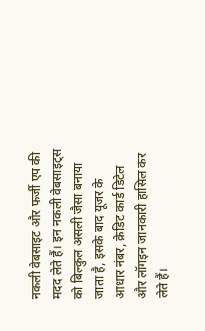नकली वेबसाइट और फर्जी एप की मदद लेते हैं। इन नकली वेबसाइट्स को बिल्कुल असली जैसा बनाया जाता है, इसके बाद यूजर के आधार नंबर, क्रेडिट कार्ड डिटेल और लॉगइन जानकारी हासिल कर लेते हैं।